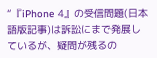“『iPhone 4』の受信問題(日本語版記事)は訴訟にまで発展しているが、疑問が残るの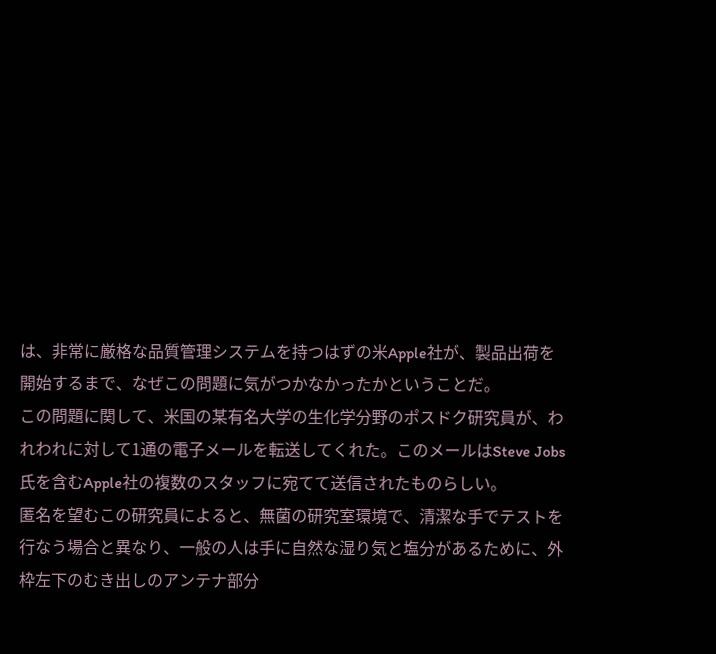は、非常に厳格な品質管理システムを持つはずの米Apple社が、製品出荷を開始するまで、なぜこの問題に気がつかなかったかということだ。
この問題に関して、米国の某有名大学の生化学分野のポスドク研究員が、われわれに対して1通の電子メールを転送してくれた。このメールはSteve Jobs氏を含むApple社の複数のスタッフに宛てて送信されたものらしい。
匿名を望むこの研究員によると、無菌の研究室環境で、清潔な手でテストを行なう場合と異なり、一般の人は手に自然な湿り気と塩分があるために、外枠左下のむき出しのアンテナ部分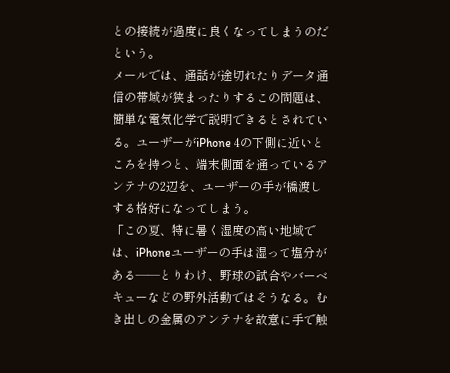との接続が過度に良くなってしまうのだという。
メールでは、通話が途切れたりデータ通信の帯域が狭まったりするこの問題は、簡単な電気化学で説明できるとされている。ユーザーがiPhone 4の下側に近いところを持つと、端末側面を通っているアンテナの2辺を、ユーザーの手が橋渡しする格好になってしまう。
「この夏、特に暑く湿度の高い地域では、iPhoneユーザーの手は湿って塩分がある――とりわけ、野球の試合やバーベキューなどの野外活動ではそうなる。むき出しの金属のアンテナを故意に手で触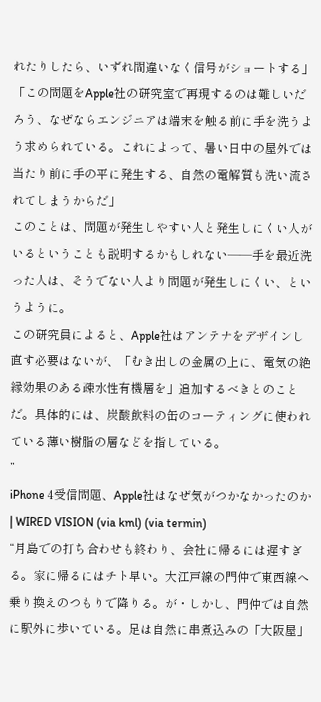れたりしたら、いずれ間違いなく信号がショートする」
「この問題をApple社の研究室で再現するのは難しいだろう、なぜならエンジニアは端末を触る前に手を洗うよう求められている。これによって、暑い日中の屋外では当たり前に手の平に発生する、自然の電解質も洗い流されてしまうからだ」
このことは、問題が発生しやすい人と発生しにくい人がいるということも説明するかもしれない――手を最近洗った人は、そうでない人より問題が発生しにくい、というように。
この研究員によると、Apple社はアンテナをデザインし直す必要はないが、「むき出しの金属の上に、電気の絶縁効果のある疎水性有機層を」追加するべきとのことだ。具体的には、炭酸飲料の缶のコーティングに使われている薄い樹脂の層などを指している。
”
iPhone 4受信問題、Apple社はなぜ気がつかなかったのか | WIRED VISION (via kml) (via termin)
“月島での打ち合わせも終わり、会社に帰るには遅すぎる。家に帰るにはチト早い。大江戸線の門仲で東西線へ乗り換えのつもりで降りる。が・しかし、門仲では自然に駅外に歩いている。足は自然に串煮込みの「大阪屋」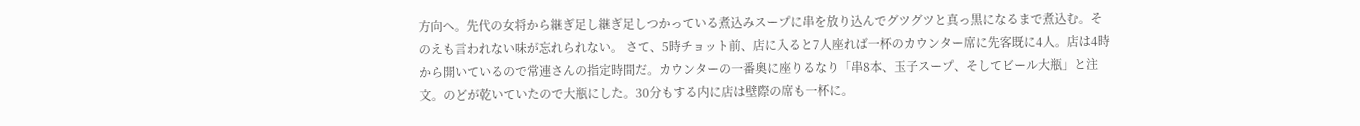方向へ。先代の女将から継ぎ足し継ぎ足しつかっている煮込みスープに串を放り込んでグツグツと真っ黒になるまで煮込む。そのえも言われない味が忘れられない。 さて、5時チョット前、店に入ると7人座れば一杯のカウンター席に先客既に4人。店は4時から開いているので常連さんの指定時間だ。カウンターの一番奥に座りるなり「串8本、玉子スープ、そしてビール大瓶」と注文。のどが乾いていたので大瓶にした。30分もする内に店は壁際の席も一杯に。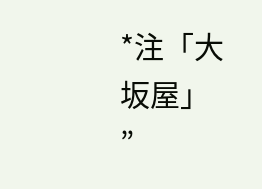*注「大坂屋」
”